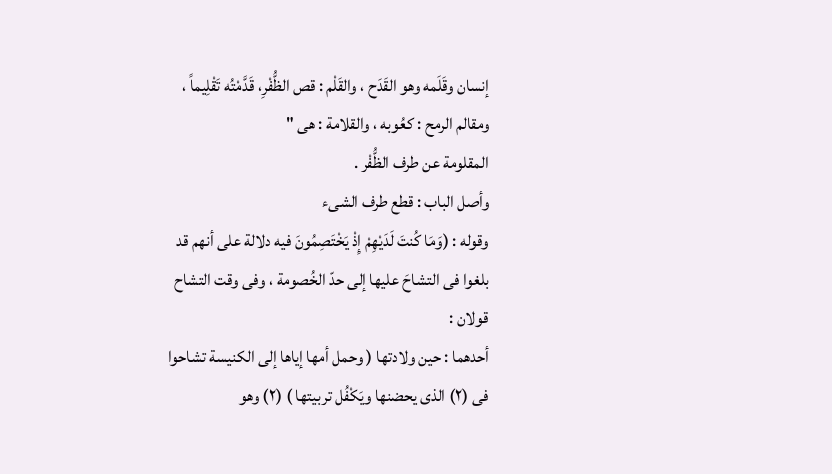إنسان وقَلَمه وهو القَدَح ، والقَلْم : قص الظُّفْرِ، قَدَّمْتُه تَقْلِیماً ،
ومقالم الرمح : کعُوبه ، والقلامة : هی "
المقلومة عن طرف الظُّفْر .
وأصل الباب : قطع طرف الشیء
وقوله : (وَمَا کُنتَ لَدَیْهِمْ إِذْ یَخْتَصِمُونَ فیه دلالة على أنهم قد بلغوا فی التشاحَ علیها إلى حدّ الخُصومة ، وفی وقت التشاح
قولان :
أحدهما : حین ولادتها ( وحمل أمها إیاها إلى الکنیسة تشاحوا
فی (٢) الذی یحضنها ویَکْفُل تربیتها ) (٢) وهو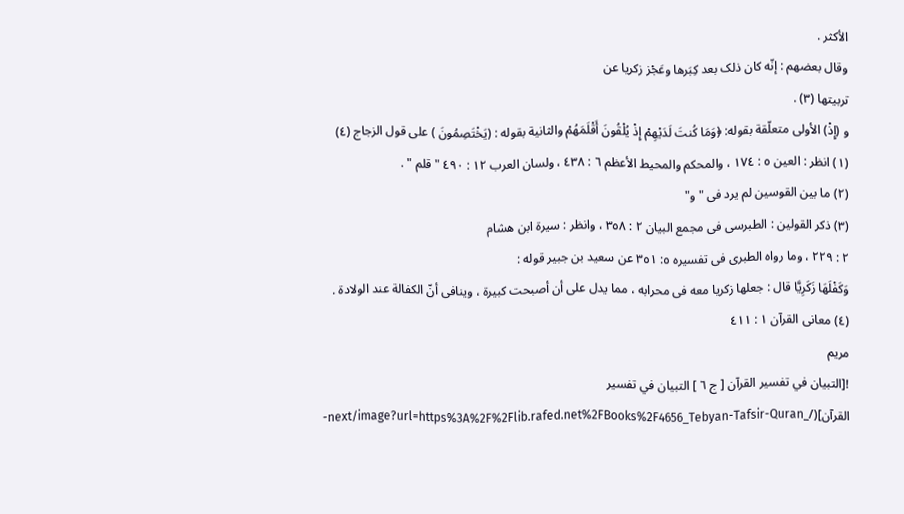الأکثر .
وقال بعضهم : إنّه کان ذلک بعد کِبَرها وعَجْز زکریا عن
تربیتها (۳) .
و (إِذْ) الأولى متعلّقة بقوله: ﴿وَمَا کُنتَ لَدَیْهِمْ إِذْ یُلْقُونَ أَقْلَمَهُمْ والثانیة بقوله : (یَخْتَصِمُونَ ) على قول الزجاج (٤)
(١) انظر : العین ٥ : ١٧٤ ، والمحکم والمحیط الأعظم ٦ : ٤٣٨ ، ولسان العرب ١٢ : ٤٩٠ "قلم " .
(٢) ما بین القوسین لم یرد فی "و"
(۳) ذکر القولین : الطبرسی فی مجمع البیان ٢ : ۳٥۸ ، وانظر : سیرة ابن هشام
٢ : ٢٢۹ ، وما رواه الطبری فی تفسیره ٥: ٣٥١ عن سعید بن جبیر قوله :
وَکَفْلَهَا زَکَرِیَّا قال : جعلها زکریا معه فی محرابه ، مما یدل على أن أصبحت کبیرة ، وینافی أنّ الکفالة عند الولادة .
(٤) معانی القرآن ١ : ٤١١
مریم
![التبيان في تفسير القرآن [ ج ٦ ] التبيان في تفسير القرآن](/_next/image?url=https%3A%2F%2Flib.rafed.net%2FBooks%2F4656_Tebyan-Tafsir-Quran-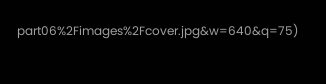part06%2Fimages%2Fcover.jpg&w=640&q=75)